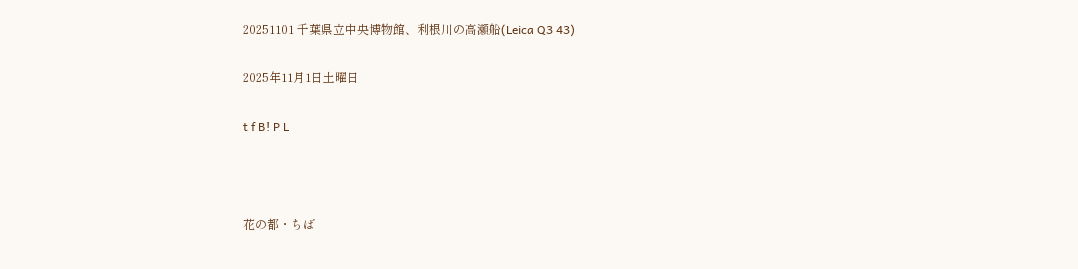20251101 千葉県立中央博物館、利根川の高瀬船(Leica Q3 43)

2025年11月1日土曜日

t f B! P L



花の都・ちば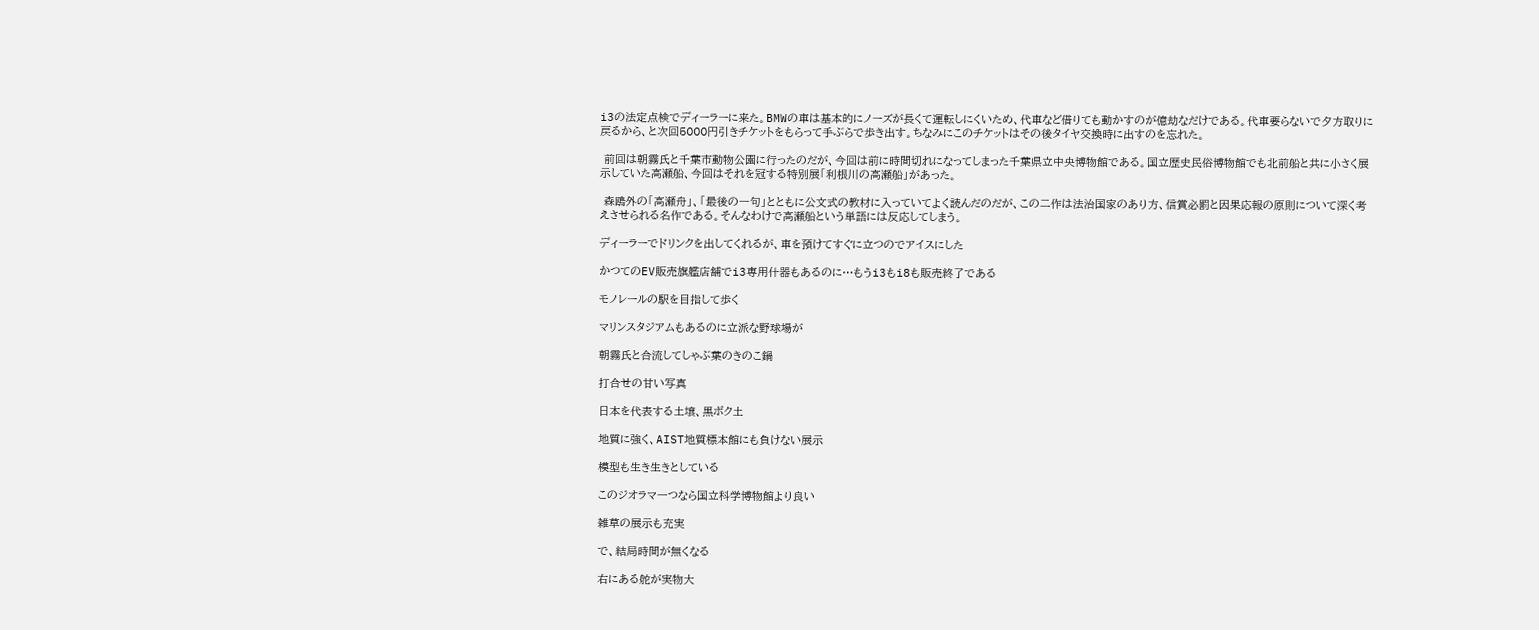i3の法定点検でディーラーに来た。BMWの車は基本的にノーズが長くて運転しにくいため、代車など借りても動かすのが億劫なだけである。代車要らないで夕方取りに戻るから、と次回5000円引きチケットをもらって手ぶらで歩き出す。ちなみにこのチケットはその後タイヤ交換時に出すのを忘れた。

 前回は朝霧氏と千葉市動物公園に行ったのだが、今回は前に時間切れになってしまった千葉県立中央博物館である。国立歴史民俗博物館でも北前船と共に小さく展示していた高瀬船、今回はそれを冠する特別展「利根川の高瀬船」があった。

 森鴎外の「高瀬舟」、「最後の一句」とともに公文式の教材に入っていてよく読んだのだが、この二作は法治国家のあり方、信賞必罰と因果応報の原則について深く考えさせられる名作である。そんなわけで高瀬船という単語には反応してしまう。

ディーラーでドリンクを出してくれるが、車を預けてすぐに立つのでアイスにした

かつてのEV販売旗艦店舗でi3専用什器もあるのに…もうi3もi8も販売終了である

モノレールの駅を目指して歩く

マリンスタジアムもあるのに立派な野球場が

朝霧氏と合流してしゃぶ葉のきのこ鍋

打合せの甘い写真

日本を代表する土壌、黒ボク土

地質に強く、AIST地質標本館にも負けない展示

模型も生き生きとしている

このジオラマ一つなら国立科学博物館より良い

雑草の展示も充実

で、結局時間が無くなる

右にある舵が実物大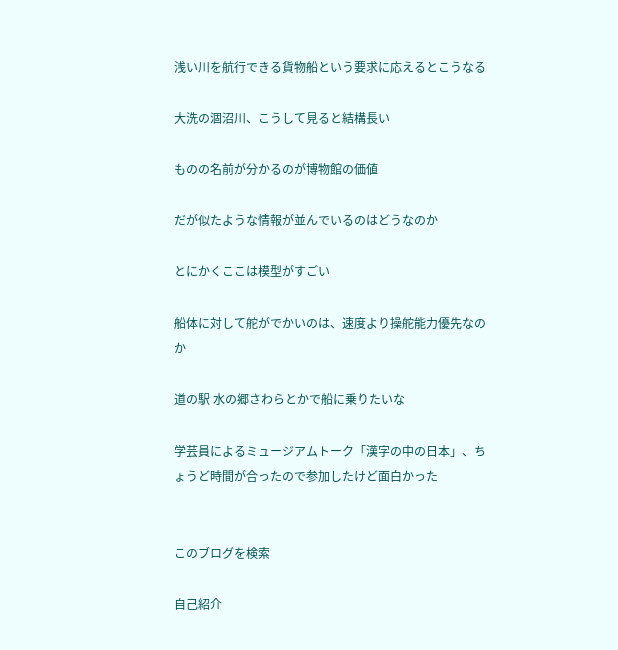浅い川を航行できる貨物船という要求に応えるとこうなる

大洗の涸沼川、こうして見ると結構長い

ものの名前が分かるのが博物館の価値

だが似たような情報が並んでいるのはどうなのか

とにかくここは模型がすごい

船体に対して舵がでかいのは、速度より操舵能力優先なのか

道の駅 水の郷さわらとかで船に乗りたいな

学芸員によるミュージアムトーク「漢字の中の日本」、ちょうど時間が合ったので参加したけど面白かった


このブログを検索

自己紹介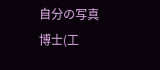自分の写真
博士(工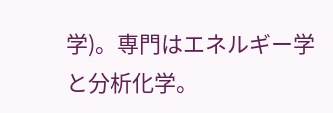学)。専門はエネルギー学と分析化学。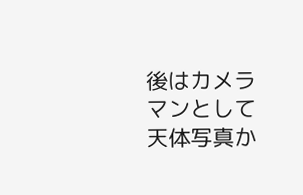後はカメラマンとして天体写真か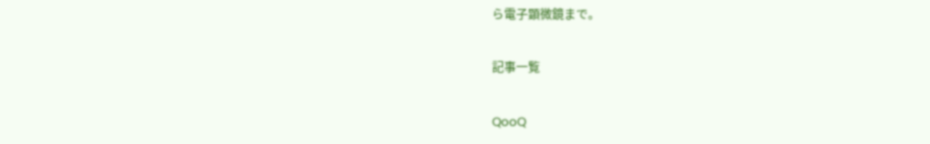ら電子顕微鏡まで。

記事一覧

QooQ